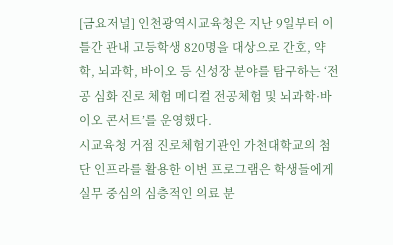[금요저널] 인천광역시교육청은 지난 9일부터 이틀간 관내 고등학생 820명을 대상으로 간호, 약학, 뇌과학, 바이오 등 신성장 분야를 탐구하는 ‘전공 심화 진로 체험 메디컬 전공체험 및 뇌과학·바이오 콘서트’를 운영했다.
시교육청 거점 진로체험기관인 가천대학교의 첨단 인프라를 활용한 이번 프로그램은 학생들에게 실무 중심의 심층적인 의료 분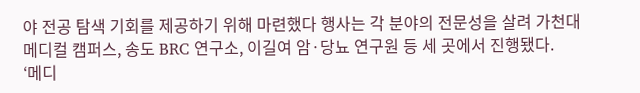야 전공 탐색 기회를 제공하기 위해 마련했다 행사는 각 분야의 전문성을 살려 가천대 메디컬 캠퍼스, 송도 BRC 연구소, 이길여 암·당뇨 연구원 등 세 곳에서 진행됐다.
‘메디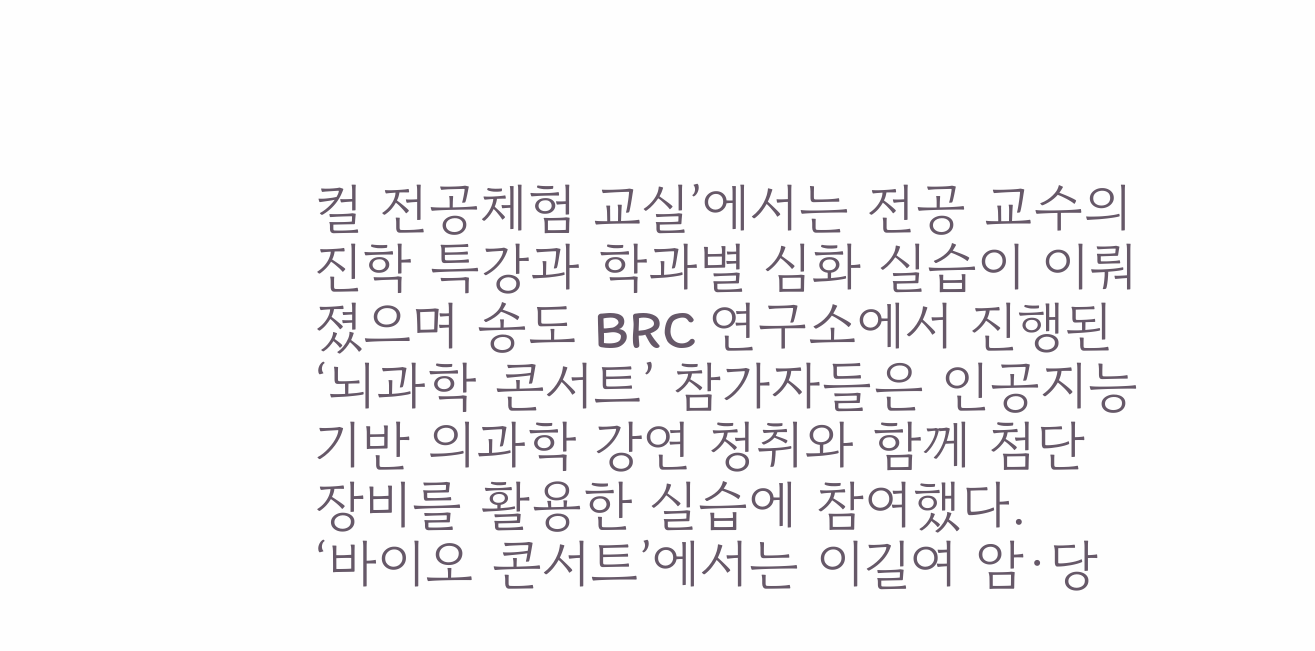컬 전공체험 교실’에서는 전공 교수의 진학 특강과 학과별 심화 실습이 이뤄졌으며 송도 BRC 연구소에서 진행된 ‘뇌과학 콘서트’ 참가자들은 인공지능 기반 의과학 강연 청취와 함께 첨단 장비를 활용한 실습에 참여했다.
‘바이오 콘서트’에서는 이길여 암·당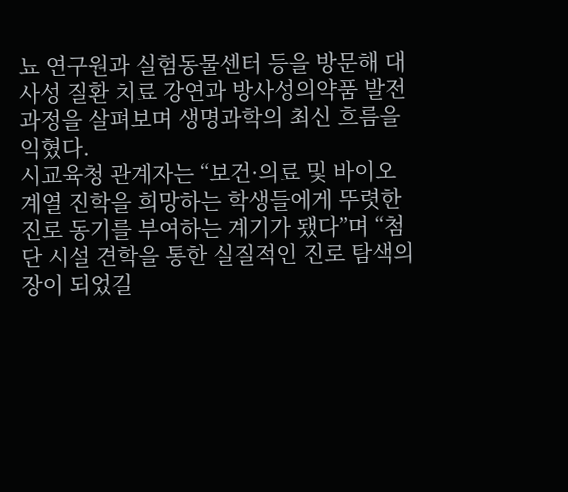뇨 연구원과 실험동물센터 등을 방문해 대사성 질환 치료 강연과 방사성의약품 발전 과정을 살펴보며 생명과학의 최신 흐름을 익혔다.
시교육청 관계자는 “보건·의료 및 바이오 계열 진학을 희망하는 학생들에게 뚜렷한 진로 동기를 부여하는 계기가 됐다”며 “첨단 시설 견학을 통한 실질적인 진로 탐색의 장이 되었길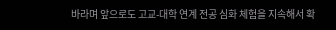바라며 앞으로도 고교-대학 연계 전공 심화 체험을 지속해서 확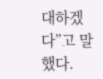대하겠다”고 말했다.